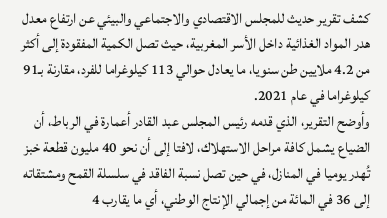كشف تقرير حديث للمجلس الاقتصادي والاجتماعي والبيئي عن ارتفاع معدل هدر المواد الغذائية داخل الأسر المغربية، حيث تصل الكمية المفقودة إلى أكثر من 4.2 ملايين طن سنويا، ما يعادل حوالي 113 كيلوغراما للفرد، مقارنة بـ91 كيلوغراما في عام 2021.
وأوضح التقرير، الذي قدمه رئيس المجلس عبد القادر أعمارة في الرباط، أن الضياع يشمل كافة مراحل الاستهلاك، لافتا إلى أن نحو 40 مليون قطعة خبز تُهدر يوميا في المنازل، في حين تصل نسبة الفاقد في سلسلة القمح ومشتقاته إلى 36 في المائة من إجمالي الإنتاج الوطني، أي ما يقارب 4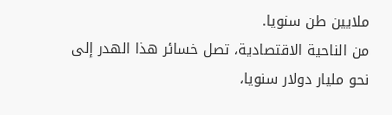ملايين طن سنويا.
من الناحية الاقتصادية، تصل خسائر هذا الهدر إلى نحو مليار دولار سنويا،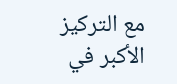مع التركيز الأكبر في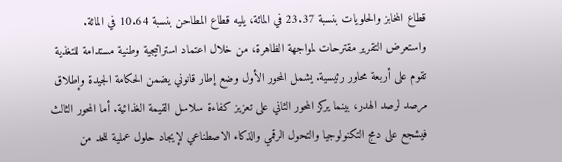قطاع المخابز والحلويات بنسبة 23.37 في المائة، يليه قطاع المطاحن بنسبة 10.64 في المائة.
واستعرض التقرير مقترحات لمواجهة الظاهرة، من خلال اعتماد استراتيجية وطنية مستدامة للتغذية تقوم على أربعة محاور رئيسية. يشمل المحور الأول وضع إطار قانوني يضمن الحكامة الجيدة وإطلاق مرصد لرصد الهدر، بينما يركز المحور الثاني على تعزيز كفاءة سلاسل القيمة الغذائية. أما المحور الثالث فيشجع على دمج التكنولوجيا والتحول الرقمي والذكاء الاصطناعي لإيجاد حلول عملية للحد من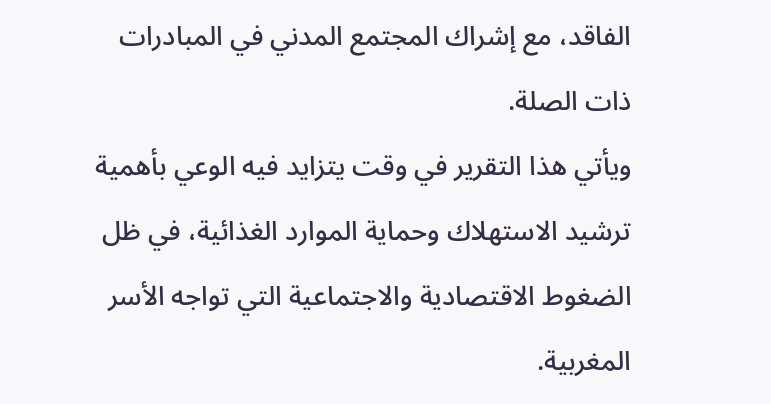الفاقد، مع إشراك المجتمع المدني في المبادرات ذات الصلة.
ويأتي هذا التقرير في وقت يتزايد فيه الوعي بأهمية ترشيد الاستهلاك وحماية الموارد الغذائية، في ظل الضغوط الاقتصادية والاجتماعية التي تواجه الأسر المغربية.